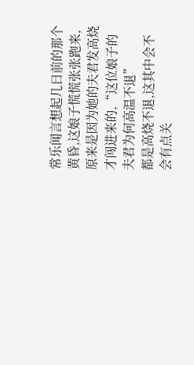常乐闻言想起几日前的那个黄昏,这娘子慌慌张张跑来,原来是因为她的夫君发高烧才闯进来的,“这位娘子的夫君为何高温不退”
都是高烧不退,这其中会不会有点关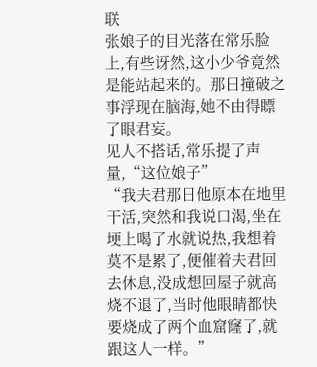联
张娘子的目光落在常乐脸上,有些讶然,这小少爷竟然是能站起来的。那日撞破之事浮现在脑海,她不由得瞟了眼君妄。
见人不搭话,常乐提了声量,“这位娘子”
“我夫君那日他原本在地里干活,突然和我说口渴,坐在埂上喝了水就说热,我想着莫不是累了,便催着夫君回去休息,没成想回屋子就高烧不退了,当时他眼睛都快要烧成了两个血窟窿了,就跟这人一样。”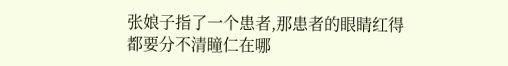张娘子指了一个患者,那患者的眼睛红得都要分不清瞳仁在哪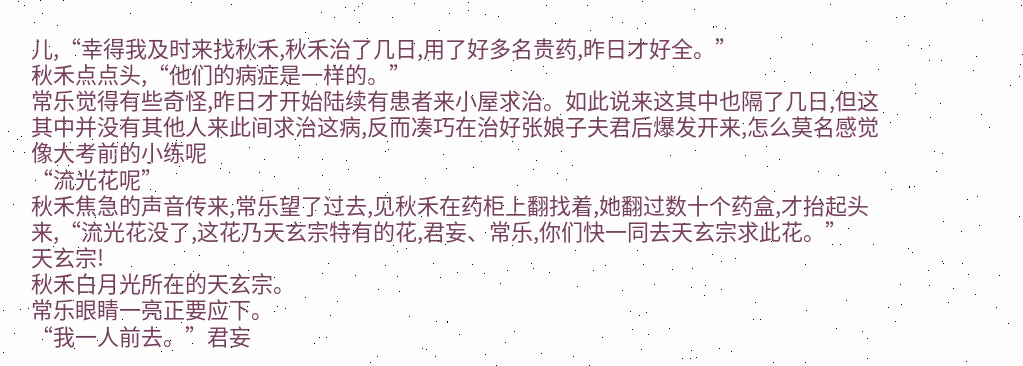儿,“幸得我及时来找秋禾,秋禾治了几日,用了好多名贵药,昨日才好全。”
秋禾点点头,“他们的病症是一样的。”
常乐觉得有些奇怪,昨日才开始陆续有患者来小屋求治。如此说来这其中也隔了几日,但这其中并没有其他人来此间求治这病,反而凑巧在治好张娘子夫君后爆发开来,怎么莫名感觉像大考前的小练呢
“流光花呢”
秋禾焦急的声音传来,常乐望了过去,见秋禾在药柜上翻找着,她翻过数十个药盒,才抬起头来,“流光花没了,这花乃天玄宗特有的花,君妄、常乐,你们快一同去天玄宗求此花。”
天玄宗!
秋禾白月光所在的天玄宗。
常乐眼睛一亮正要应下。
“我一人前去。”君妄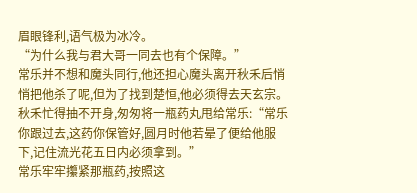眉眼锋利,语气极为冰冷。
“为什么我与君大哥一同去也有个保障。”
常乐并不想和魔头同行,他还担心魔头离开秋禾后悄悄把他杀了呢,但为了找到楚恒,他必须得去天玄宗。
秋禾忙得抽不开身,匆匆将一瓶药丸甩给常乐:“常乐你跟过去,这药你保管好,圆月时他若晕了便给他服下,记住流光花五日内必须拿到。”
常乐牢牢攥紧那瓶药,按照这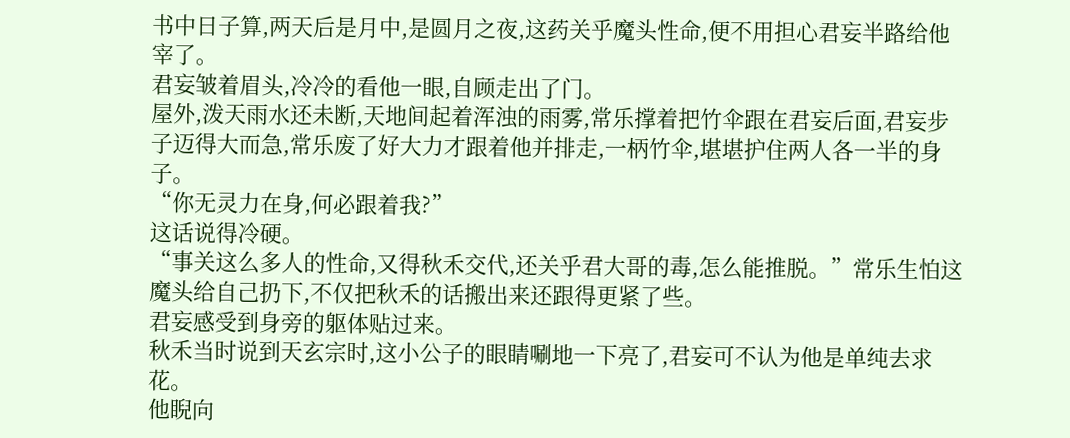书中日子算,两天后是月中,是圆月之夜,这药关乎魔头性命,便不用担心君妄半路给他宰了。
君妄皱着眉头,冷冷的看他一眼,自顾走出了门。
屋外,泼天雨水还未断,天地间起着浑浊的雨雾,常乐撑着把竹伞跟在君妄后面,君妄步子迈得大而急,常乐废了好大力才跟着他并排走,一柄竹伞,堪堪护住两人各一半的身子。
“你无灵力在身,何必跟着我?”
这话说得冷硬。
“事关这么多人的性命,又得秋禾交代,还关乎君大哥的毒,怎么能推脱。”常乐生怕这魔头给自己扔下,不仅把秋禾的话搬出来还跟得更紧了些。
君妄感受到身旁的躯体贴过来。
秋禾当时说到天玄宗时,这小公子的眼睛唰地一下亮了,君妄可不认为他是单纯去求花。
他睨向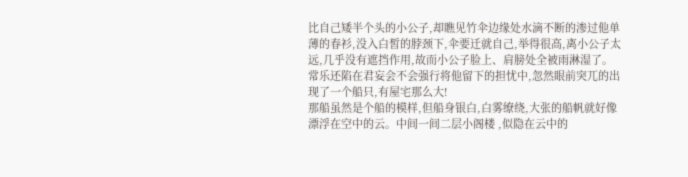比自己矮半个头的小公子,却瞧见竹伞边缘处水滴不断的渗过他单薄的春衫,没入白皙的脖颈下,伞要迁就自己,举得很高,离小公子太远,几乎没有遮挡作用,故而小公子脸上、肩膀处全被雨淋湿了。
常乐还陷在君妄会不会强行将他留下的担忧中,忽然眼前突兀的出现了一个船只,有屋宅那么大!
那船虽然是个船的模样,但船身银白,白雾缭绕,大张的船帆就好像漂浮在空中的云。中间一间二层小阁楼 ,似隐在云中的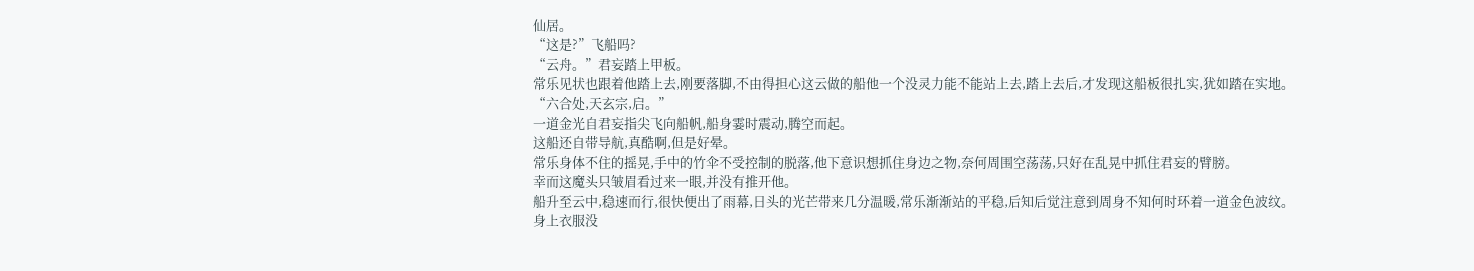仙居。
“这是?”飞船吗?
“云舟。”君妄踏上甲板。
常乐见状也跟着他踏上去,刚要落脚,不由得担心这云做的船他一个没灵力能不能站上去,踏上去后,才发现这船板很扎实,犹如踏在实地。
“六合处,天玄宗,启。”
一道金光自君妄指尖飞向船帆,船身霎时震动,腾空而起。
这船还自带导航,真酷啊,但是好晕。
常乐身体不住的摇晃,手中的竹伞不受控制的脱落,他下意识想抓住身边之物,奈何周围空荡荡,只好在乱晃中抓住君妄的臂膀。
幸而这魔头只皱眉看过来一眼,并没有推开他。
船升至云中,稳速而行,很快便出了雨幕,日头的光芒带来几分温暖,常乐渐渐站的平稳,后知后觉注意到周身不知何时环着一道金色波纹。
身上衣服没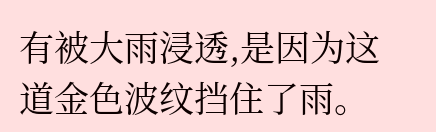有被大雨浸透,是因为这道金色波纹挡住了雨。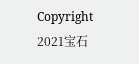Copyright 2021宝石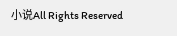小说All Rights Reserved